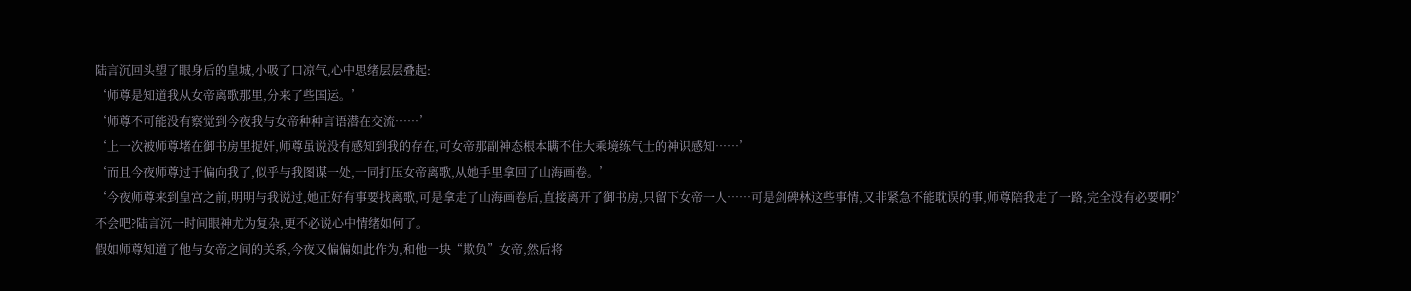陆言沉回头望了眼身后的皇城,小吸了口凉气,心中思绪层层叠起:
‘师尊是知道我从女帝离歌那里,分来了些国运。’
‘师尊不可能没有察觉到今夜我与女帝种种言语潜在交流……’
‘上一次被师尊堵在御书房里捉奸,师尊虽说没有感知到我的存在,可女帝那副神态根本瞒不住大乘境练气士的神识感知……’
‘而且今夜师尊过于偏向我了,似乎与我图谋一处,一同打压女帝离歌,从她手里拿回了山海画卷。’
‘今夜师尊来到皇宫之前,明明与我说过,她正好有事要找离歌,可是拿走了山海画卷后,直接离开了御书房,只留下女帝一人……可是剑碑林这些事情,又非紧急不能耽误的事,师尊陪我走了一路,完全没有必要啊?’
不会吧?陆言沉一时间眼神尤为复杂,更不必说心中情绪如何了。
假如师尊知道了他与女帝之间的关系,今夜又偏偏如此作为,和他一块“欺负”女帝,然后将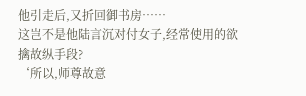他引走后,又折回御书房……
这岂不是他陆言沉对付女子,经常使用的欲擒故纵手段?
‘所以,师尊故意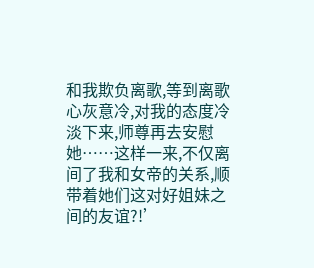和我欺负离歌,等到离歌心灰意冷,对我的态度冷淡下来,师尊再去安慰她……这样一来,不仅离间了我和女帝的关系,顺带着她们这对好姐妹之间的友谊?!’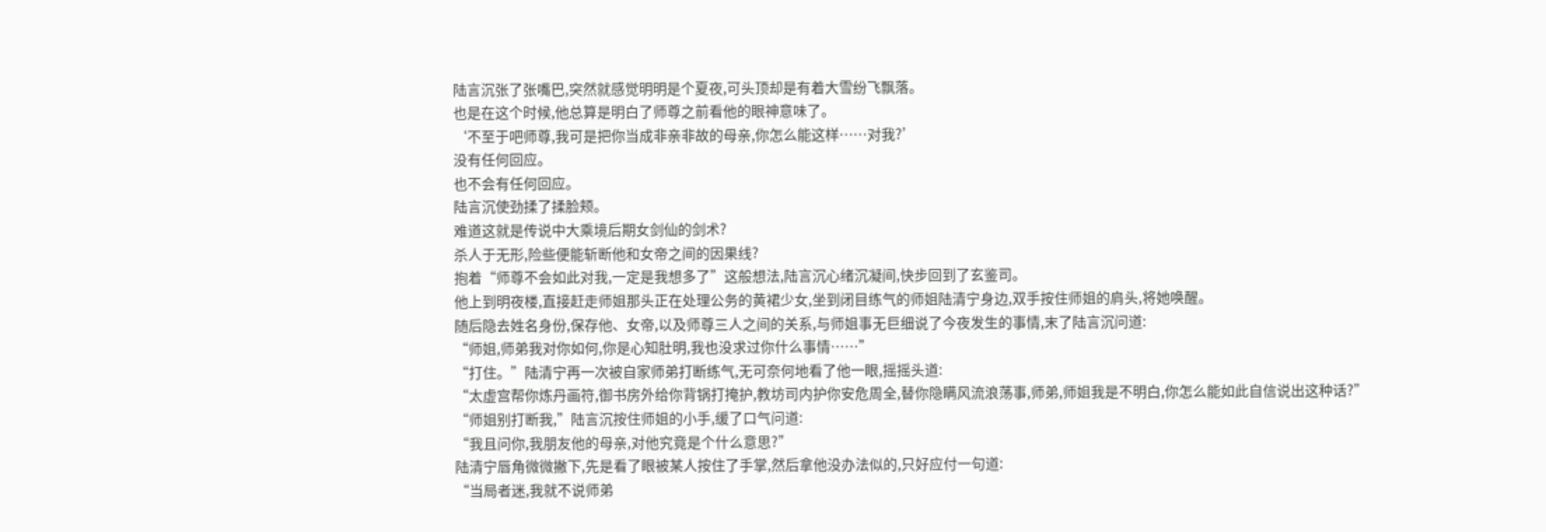陆言沉张了张嘴巴,突然就感觉明明是个夏夜,可头顶却是有着大雪纷飞飘落。
也是在这个时候,他总算是明白了师尊之前看他的眼神意味了。
‘不至于吧师尊,我可是把你当成非亲非故的母亲,你怎么能这样……对我?’
没有任何回应。
也不会有任何回应。
陆言沉使劲揉了揉脸颊。
难道这就是传说中大乘境后期女剑仙的剑术?
杀人于无形,险些便能斩断他和女帝之间的因果线?
抱着“师尊不会如此对我,一定是我想多了”这般想法,陆言沉心绪沉凝间,快步回到了玄鉴司。
他上到明夜楼,直接赶走师姐那头正在处理公务的黄裙少女,坐到闭目练气的师姐陆清宁身边,双手按住师姐的肩头,将她唤醒。
随后隐去姓名身份,保存他、女帝,以及师尊三人之间的关系,与师姐事无巨细说了今夜发生的事情,末了陆言沉问道:
“师姐,师弟我对你如何,你是心知肚明,我也没求过你什么事情……”
“打住。”陆清宁再一次被自家师弟打断练气,无可奈何地看了他一眼,摇摇头道:
“太虚宫帮你炼丹画符,御书房外给你背锅打掩护,教坊司内护你安危周全,替你隐瞒风流浪荡事,师弟,师姐我是不明白,你怎么能如此自信说出这种话?”
“师姐别打断我,”陆言沉按住师姐的小手,缓了口气问道:
“我且问你,我朋友他的母亲,对他究竟是个什么意思?”
陆清宁唇角微微撇下,先是看了眼被某人按住了手掌,然后拿他没办法似的,只好应付一句道:
“当局者迷,我就不说师弟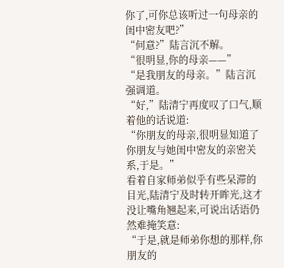你了,可你总该听过一句母亲的闺中密友吧?”
“何意?”陆言沉不解。
“很明显,你的母亲——”
“是我朋友的母亲。”陆言沉强调道。
“好,”陆清宁再度叹了口气,顺着他的话说道:
“你朋友的母亲,很明显知道了你朋友与她闺中密友的亲密关系,于是。”
看着自家师弟似乎有些呆滞的目光,陆清宁及时转开眸光,这才没让嘴角翘起来,可说出话语仍然难掩笑意:
“于是,就是师弟你想的那样,你朋友的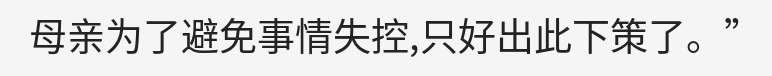母亲为了避免事情失控,只好出此下策了。”